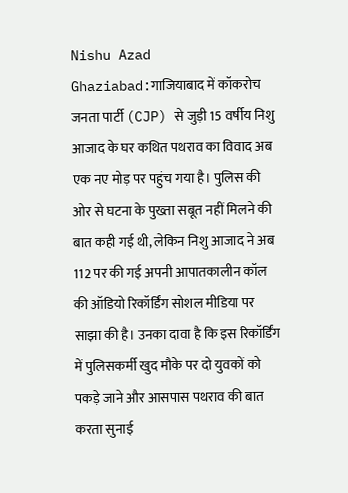Nishu Azad Ghaziabad:गाजियाबाद में कॉकरोच जनता पार्टी (CJP) से जुड़ी 15 वर्षीय निशु आजाद के घर कथित पथराव का विवाद अब एक नए मोड़ पर पहुंच गया है। पुलिस की ओर से घटना के पुख्ता सबूत नहीं मिलने की बात कही गई थी, लेकिन निशु आजाद ने अब 112 पर की गई अपनी आपातकालीन कॉल की ऑडियो रिकॉर्डिंग सोशल मीडिया पर साझा की है। उनका दावा है कि इस रिकॉर्डिंग में पुलिसकर्मी खुद मौके पर दो युवकों को पकड़े जाने और आसपास पथराव की बात करता सुनाई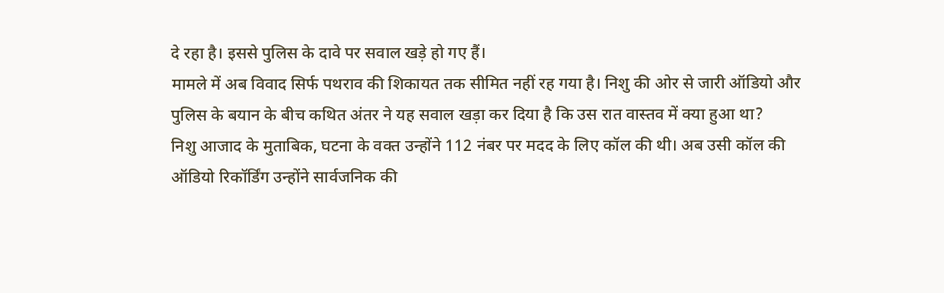दे रहा है। इससे पुलिस के दावे पर सवाल खड़े हो गए हैं।
मामले में अब विवाद सिर्फ पथराव की शिकायत तक सीमित नहीं रह गया है। निशु की ओर से जारी ऑडियो और पुलिस के बयान के बीच कथित अंतर ने यह सवाल खड़ा कर दिया है कि उस रात वास्तव में क्या हुआ था?
निशु आजाद के मुताबिक, घटना के वक्त उन्होंने 112 नंबर पर मदद के लिए कॉल की थी। अब उसी कॉल की ऑडियो रिकॉर्डिंग उन्होंने सार्वजनिक की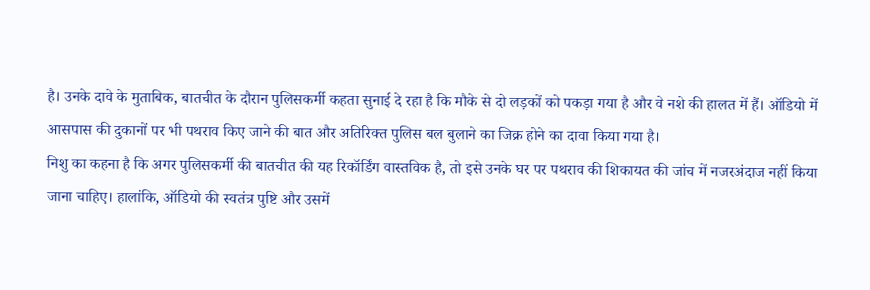है। उनके दावे के मुताबिक, बातचीत के दौरान पुलिसकर्मी कहता सुनाई दे रहा है कि मौके से दो लड़कों को पकड़ा गया है और वे नशे की हालत में हैं। ऑडियो में आसपास की दुकानों पर भी पथराव किए जाने की बात और अतिरिक्त पुलिस बल बुलाने का जिक्र होने का दावा किया गया है।
निशु का कहना है कि अगर पुलिसकर्मी की बातचीत की यह रिकॉर्डिंग वास्तविक है, तो इसे उनके घर पर पथराव की शिकायत की जांच में नजरअंदाज नहीं किया जाना चाहिए। हालांकि, ऑडियो की स्वतंत्र पुष्टि और उसमें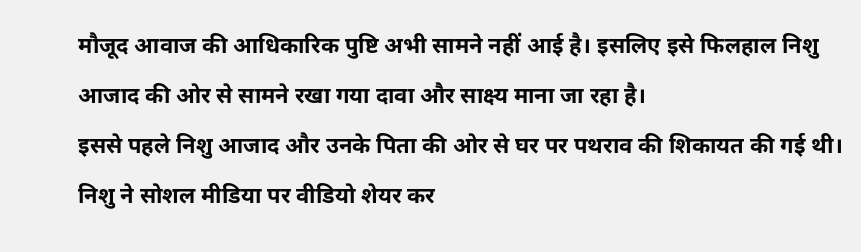मौजूद आवाज की आधिकारिक पुष्टि अभी सामने नहीं आई है। इसलिए इसे फिलहाल निशु आजाद की ओर से सामने रखा गया दावा और साक्ष्य माना जा रहा है।
इससे पहले निशु आजाद और उनके पिता की ओर से घर पर पथराव की शिकायत की गई थी। निशु ने सोशल मीडिया पर वीडियो शेयर कर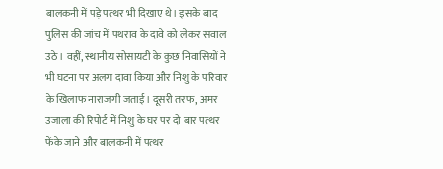बालकनी में पड़े पत्थर भी दिखाए थे। इसके बाद पुलिस की जांच में पथराव के दावे को लेकर सवाल उठे। वहीं, स्थानीय सोसायटी के कुछ निवासियों ने भी घटना पर अलग दावा किया और निशु के परिवार के खिलाफ नाराजगी जताई। दूसरी तरफ, अमर उजाला की रिपोर्ट में निशु के घर पर दो बार पत्थर फेंके जाने और बालकनी में पत्थर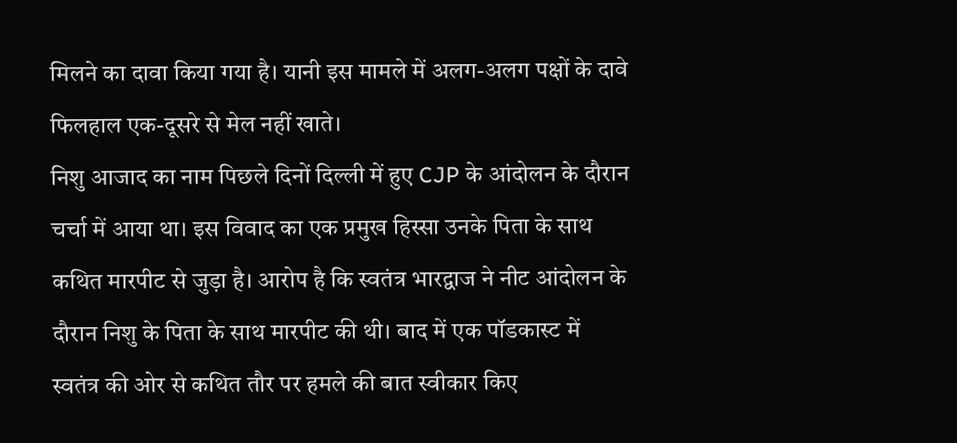मिलने का दावा किया गया है। यानी इस मामले में अलग-अलग पक्षों के दावे फिलहाल एक-दूसरे से मेल नहीं खाते।
निशु आजाद का नाम पिछले दिनों दिल्ली में हुए CJP के आंदोलन के दौरान चर्चा में आया था। इस विवाद का एक प्रमुख हिस्सा उनके पिता के साथ कथित मारपीट से जुड़ा है। आरोप है कि स्वतंत्र भारद्वाज ने नीट आंदोलन के दौरान निशु के पिता के साथ मारपीट की थी। बाद में एक पॉडकास्ट में स्वतंत्र की ओर से कथित तौर पर हमले की बात स्वीकार किए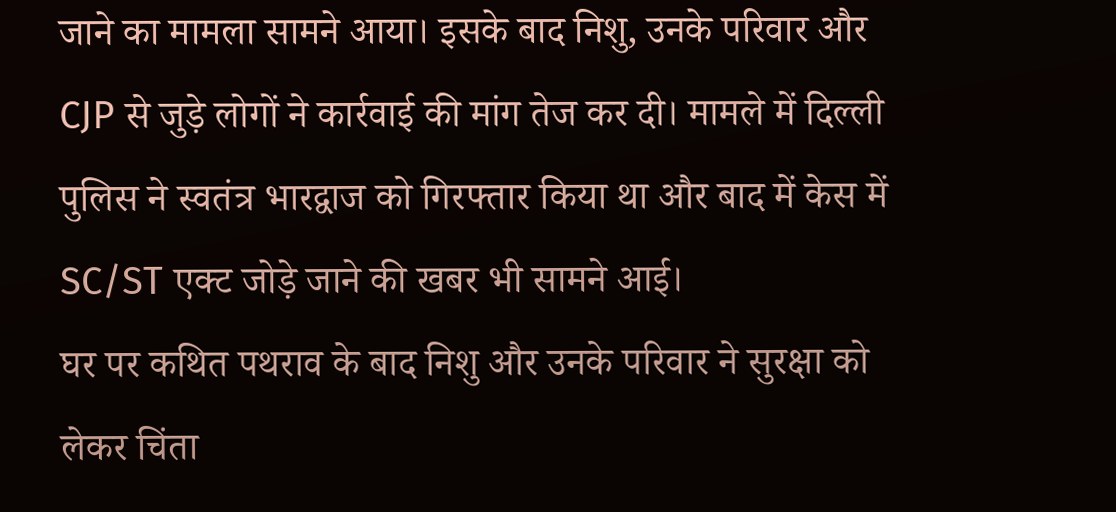जाने का मामला सामने आया। इसके बाद निशु, उनके परिवार और CJP से जुड़े लोगों ने कार्रवाई की मांग तेज कर दी। मामले में दिल्ली पुलिस ने स्वतंत्र भारद्वाज को गिरफ्तार किया था और बाद में केस में SC/ST एक्ट जोड़े जाने की खबर भी सामने आई।
घर पर कथित पथराव के बाद निशु और उनके परिवार ने सुरक्षा को लेकर चिंता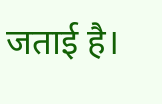जताई है।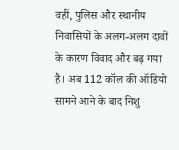वहीं, पुलिस और स्थानीय निवासियों के अलग-अलग दावों के कारण विवाद और बढ़ गया है। अब 112 कॉल की ऑडियो सामने आने के बाद निशु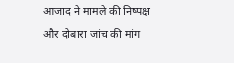आजाद ने मामले की निष्पक्ष और दोबारा जांच की मांग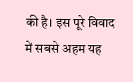की है। इस पूरे विवाद में सबसे अहम यह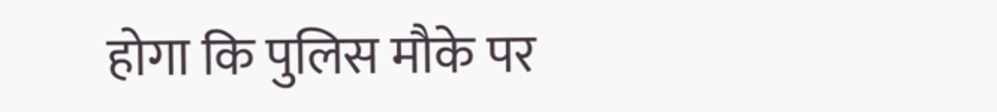होगा कि पुलिस मौके पर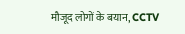मौजूद लोगों के बयान, CCTV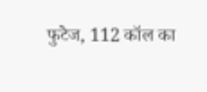फुटेज, 112 कॉल का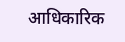आधिकारिक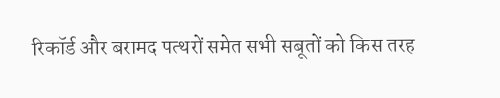रिकॉर्ड और बरामद पत्थरों समेत सभी सबूतों को किस तरह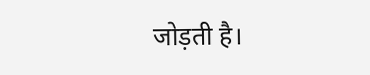जोड़ती है।